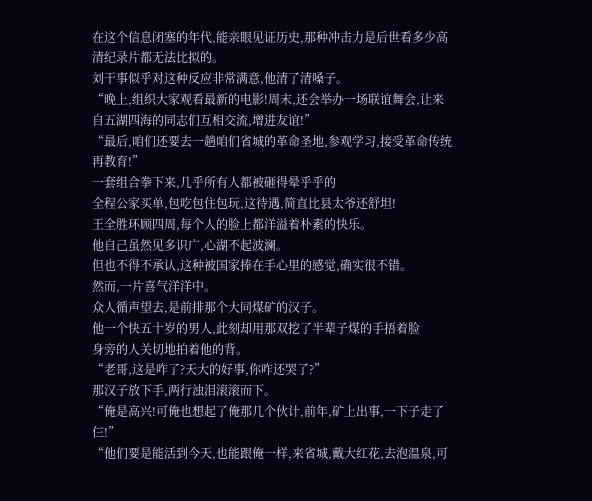在这个信息闭塞的年代,能亲眼见证历史,那种冲击力是后世看多少高清纪录片都无法比拟的。
刘干事似乎对这种反应非常满意,他清了清嗓子。
“晚上,组织大家观看最新的电影!周末,还会举办一场联谊舞会,让来自五湖四海的同志们互相交流,增进友谊!”
“最后,咱们还要去一趟咱们省城的革命圣地,参观学习,接受革命传统再教育!”
一套组合拳下来,几乎所有人都被砸得晕乎乎的
全程公家买单,包吃包住包玩,这待遇,简直比县太爷还舒坦!
王全胜环顾四周,每个人的脸上都洋溢着朴素的快乐。
他自己虽然见多识广,心湖不起波澜。
但也不得不承认,这种被国家捧在手心里的感觉,确实很不错。
然而,一片喜气洋洋中。
众人循声望去,是前排那个大同煤矿的汉子。
他一个快五十岁的男人,此刻却用那双挖了半辈子煤的手捂着脸
身旁的人关切地拍着他的背。
“老哥,这是咋了?天大的好事,你咋还哭了?”
那汉子放下手,两行浊泪滚滚而下。
“俺是高兴!可俺也想起了俺那几个伙计,前年,矿上出事,一下子走了仨!”
“他们要是能活到今天,也能跟俺一样,来省城,戴大红花,去泡温泉,可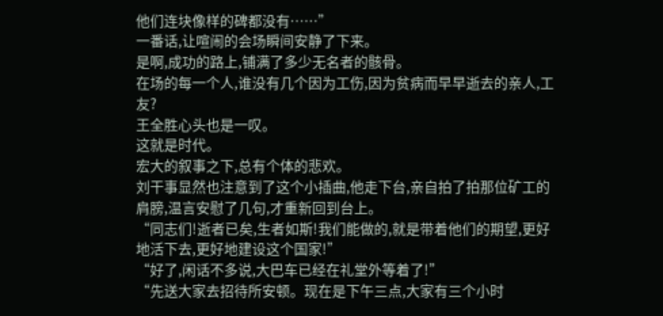他们连块像样的碑都没有……”
一番话,让喧闹的会场瞬间安静了下来。
是啊,成功的路上,铺满了多少无名者的骸骨。
在场的每一个人,谁没有几个因为工伤,因为贫病而早早逝去的亲人,工友?
王全胜心头也是一叹。
这就是时代。
宏大的叙事之下,总有个体的悲欢。
刘干事显然也注意到了这个小插曲,他走下台,亲自拍了拍那位矿工的肩膀,温言安慰了几句,才重新回到台上。
“同志们!逝者已矣,生者如斯!我们能做的,就是带着他们的期望,更好地活下去,更好地建设这个国家!”
“好了,闲话不多说,大巴车已经在礼堂外等着了!”
“先送大家去招待所安顿。现在是下午三点,大家有三个小时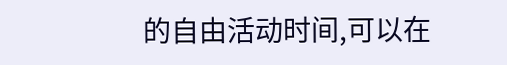的自由活动时间,可以在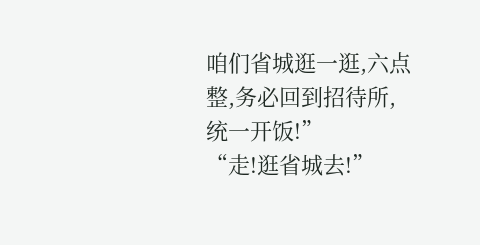咱们省城逛一逛,六点整,务必回到招待所,统一开饭!”
“走!逛省城去!”